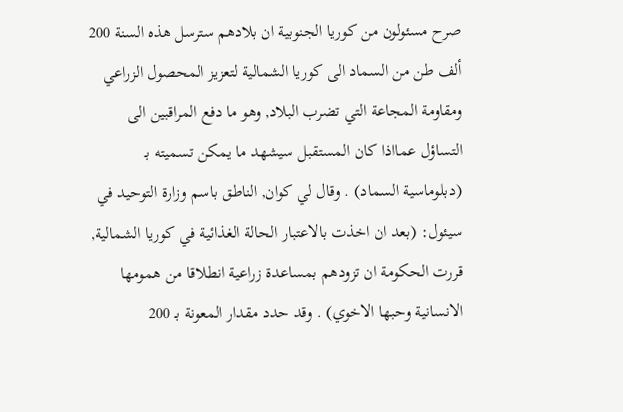صرح مسئولون من كوريا الجنوبية ان بلادهم سترسل هذه السنة 200 ألف طن من السماد الى كوريا الشمالية لتعزيز المحصول الزراعي ومقاومة المجاعة التي تضرب البلاد, وهو ما دفع المراقبين الى التساؤل عمااذا كان المستقبل سيشهد ما يمكن تسميته بـ (دبلوماسية السماد) . وقال لي كوان, الناطق باسم وزارة التوحيد في سيئول: (بعد ان اخذت بالاعتبار الحالة الغذائية في كوريا الشمالية, قررت الحكومة ان تزودهم بمساعدة زراعية انطلاقا من همومها الانسانية وحبها الاخوي) . وقد حدد مقدار المعونة بـ 200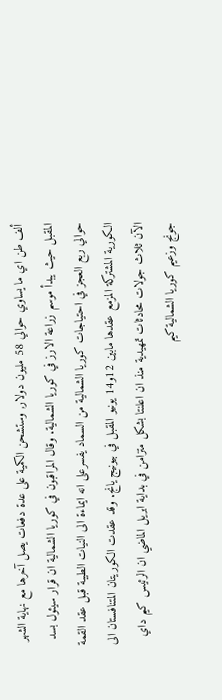ألف طن اي ما يساوي حوالي 58 مليون دولار, وستشحن الكمية على عدة دفعات يصل آخرها مع نهاية الشهر المقبل حيث يبدأ موسم زراعة الارز في كوريا الشمالية. وقال المراقبون في كوريا الشمالية ان قرار سيئول بسد حوالي ربع العجز في احتياجات كوريا الشمالية من السماد يفسرعلى انه ايماءة الى النيات الطيبة قبل عقد القمة الكورية المشتركة المزمع عقدها مابين 12و14 يونيو المقبل في بيونيج يانج. وقد عقدت الكوريتان المتنافستان الى الآن ثلاث جولات محادثات تمهيدية منذ ان اعلنتا بشكل متزامن في بداية ابريل الماضي ان الرئيس كيم داي جونج وزعيم كوريا الشمالية كيم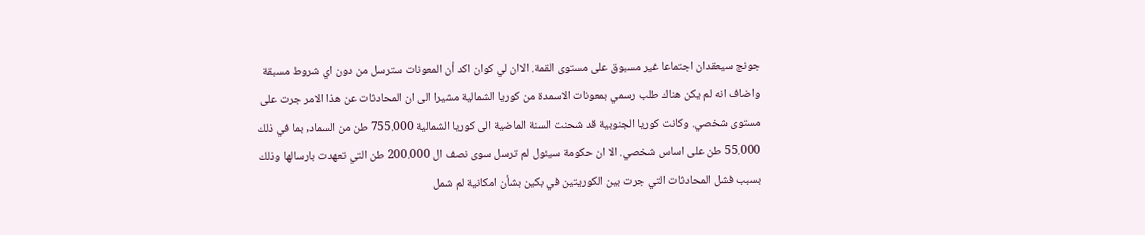جونج سيعقدان اجتماعا غير مسبوق على مستوى القمة. الاان لي كوان اكد أن المعونات سترسل من دون اي شروط مسبقة واضاف انه لم يكن هناك طلب رسمي بمعونات الاسمدة من كوريا الشمالية مشيرا الى ان المحادثات عن هذا الامر جرت على مستوى شخصي. وكانت كوريا الجنوبية قد شحنت السنة الماضية الى كوريا الشمالية 755.000 طن من السماد, بما في ذلك 55.000 طن على اساس شخصي. الا ان حكومة سيئول لم ترسل سوى نصف ال 200.000 طن التي تعهدت بارسالها وذلك بسبب فشل المحادثات التي جرت بين الكوريتين في بكين بشأن امكانية لم شمل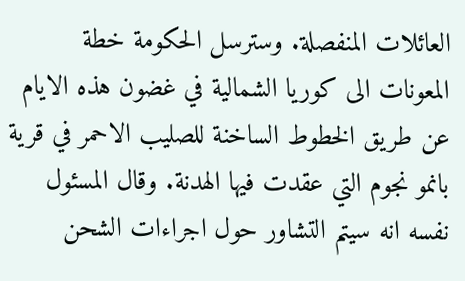العائلات المنفصلة. وسترسل الحكومة خطة المعونات الى كوريا الشمالية في غضون هذه الايام عن طريق الخطوط الساخنة للصليب الاحمر في قرية بانمو نجوم التي عقدت فيها الهدنة. وقال المسئول نفسه انه سيتم التشاور حول اجراءات الشحن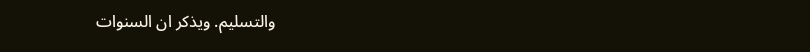والتسليم. ويذكر ان السنوات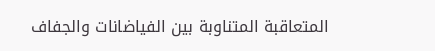المتعاقبة المتناوبة بين الفياضانات والجفاف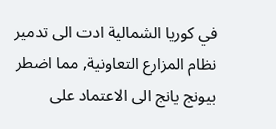في كوريا الشمالية ادت الى تدمير نظام المزارع التعاونية, مما اضطر بيونج يانج الى الاعتماد على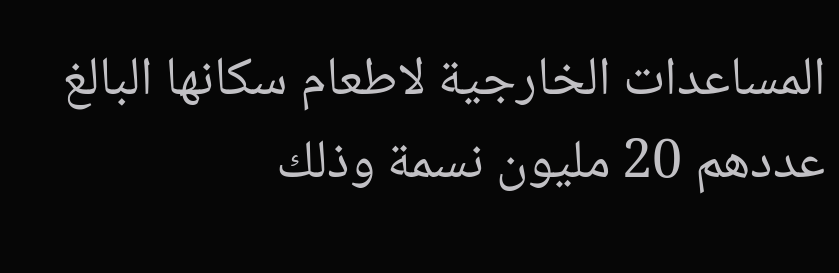المساعدات الخارجية لاطعام سكانها البالغ عددهم 20 مليون نسمة وذلك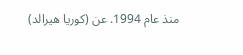منذ عام 1994. عن (كوريا هيرالد)